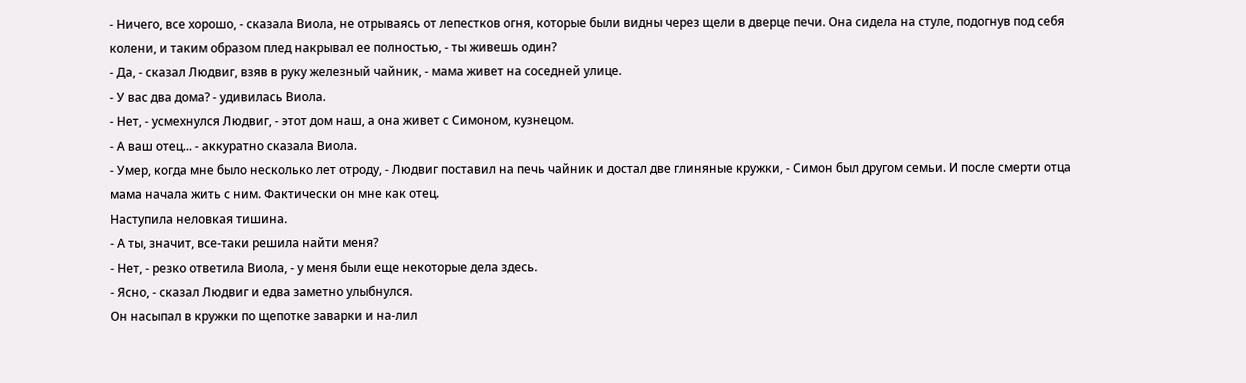- Ничего, все хорошо, - сказала Виола, не отрываясь от лепестков огня, которые были видны через щели в дверце печи. Она сидела на стуле, подогнув под себя колени, и таким образом плед накрывал ее полностью, - ты живешь один?
- Да, - сказал Людвиг, взяв в руку железный чайник, - мама живет на соседней улице.
- У вас два дома? - удивилась Виола.
- Нет, - усмехнулся Людвиг, - этот дом наш, а она живет с Симоном, кузнецом.
- А ваш отец... - аккуратно сказала Виола.
- Умер, когда мне было несколько лет отроду, - Людвиг поставил на печь чайник и достал две глиняные кружки, - Симон был другом семьи. И после смерти отца мама начала жить с ним. Фактически он мне как отец.
Наступила неловкая тишина.
- А ты, значит, все-таки решила найти меня?
- Нет, - резко ответила Виола, - у меня были еще некоторые дела здесь.
- Ясно, - сказал Людвиг и едва заметно улыбнулся.
Он насыпал в кружки по щепотке заварки и на-лил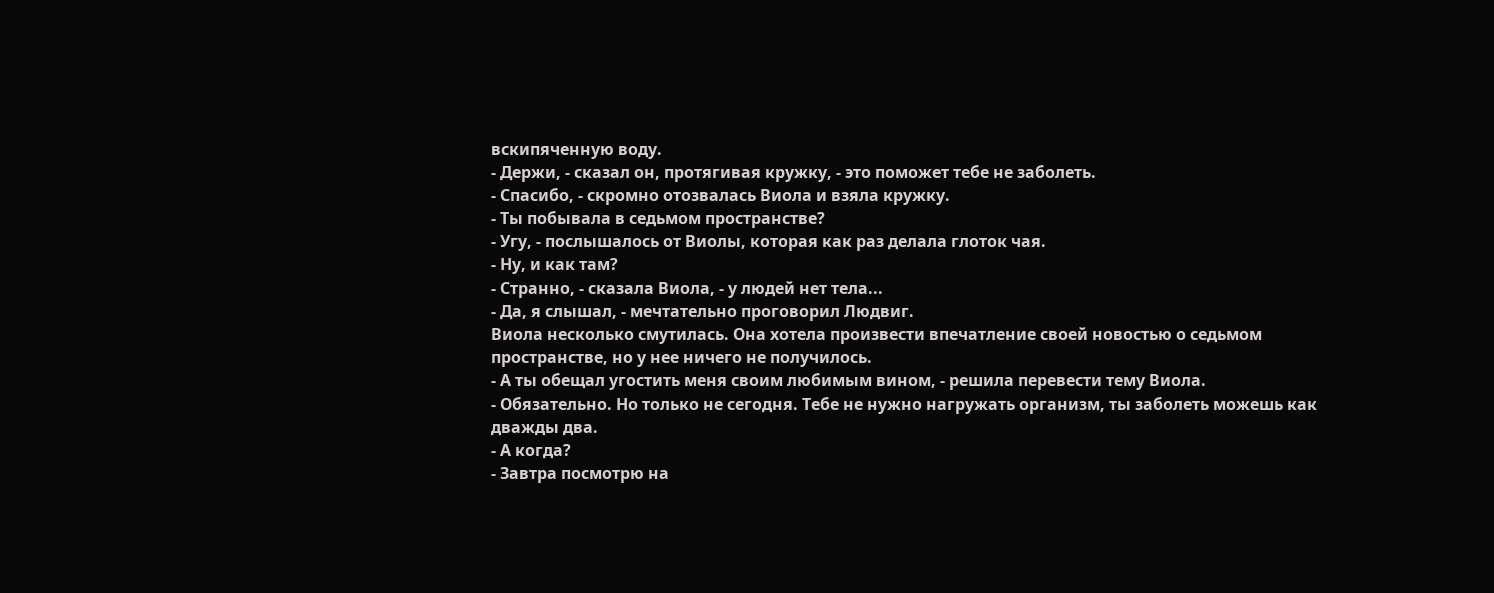вскипяченную воду.
- Держи, - сказал он, протягивая кружку, - это поможет тебе не заболеть.
- Спасибо, - скромно отозвалась Виола и взяла кружку.
- Ты побывала в седьмом пространстве?
- Угу, - послышалось от Виолы, которая как раз делала глоток чая.
- Ну, и как там?
- Странно, - сказала Виола, - у людей нет тела...
- Да, я слышал, - мечтательно проговорил Людвиг.
Виола несколько смутилась. Она хотела произвести впечатление своей новостью о седьмом пространстве, но у нее ничего не получилось.
- А ты обещал угостить меня своим любимым вином, - решила перевести тему Виола.
- Обязательно. Но только не сегодня. Тебе не нужно нагружать организм, ты заболеть можешь как дважды два.
- А когда?
- Завтра посмотрю на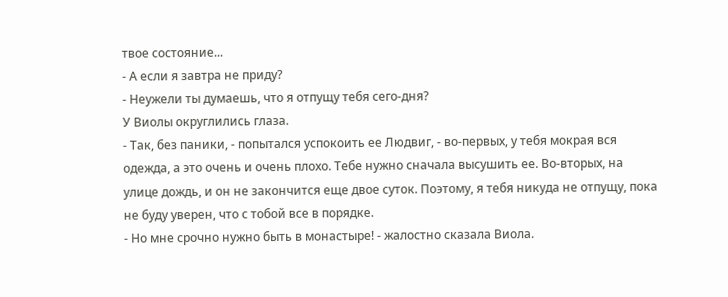твое состояние...
- А если я завтра не приду?
- Неужели ты думаешь, что я отпущу тебя сего-дня?
У Виолы округлились глаза.
- Так, без паники, - попытался успокоить ее Людвиг, - во-первых, у тебя мокрая вся одежда, а это очень и очень плохо. Тебе нужно сначала высушить ее. Во-вторых, на улице дождь, и он не закончится еще двое суток. Поэтому, я тебя никуда не отпущу, пока не буду уверен, что с тобой все в порядке.
- Но мне срочно нужно быть в монастыре! - жалостно сказала Виола.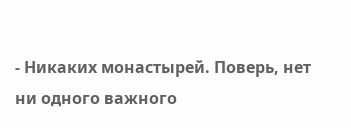- Никаких монастырей. Поверь, нет ни одного важного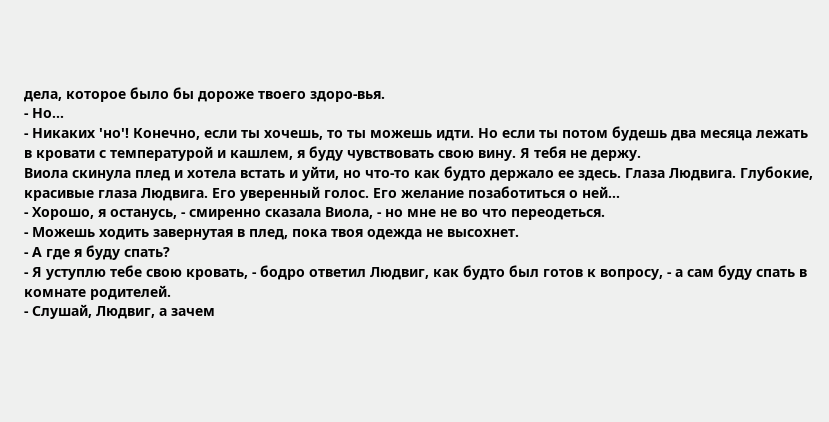дела, которое было бы дороже твоего здоро-вья.
- Но...
- Никаких 'но'! Конечно, если ты хочешь, то ты можешь идти. Но если ты потом будешь два месяца лежать в кровати с температурой и кашлем, я буду чувствовать свою вину. Я тебя не держу.
Виола скинула плед и хотела встать и уйти, но что-то как будто держало ее здесь. Глаза Людвига. Глубокие, красивые глаза Людвига. Его уверенный голос. Его желание позаботиться о ней...
- Хорошо, я останусь, - смиренно сказала Виола, - но мне не во что переодеться.
- Можешь ходить завернутая в плед, пока твоя одежда не высохнет.
- А где я буду спать?
- Я уступлю тебе свою кровать, - бодро ответил Людвиг, как будто был готов к вопросу, - а сам буду спать в комнате родителей.
- Слушай, Людвиг, а зачем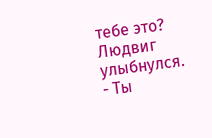тебе это?
Людвиг улыбнулся.
- Ты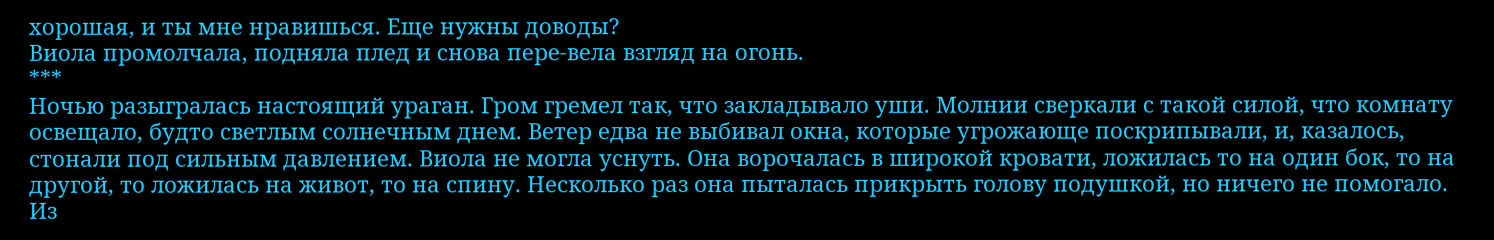хорошая, и ты мне нравишься. Еще нужны доводы?
Виола промолчала, подняла плед и снова пере-вела взгляд на огонь.
***
Ночью разыгралась настоящий ураган. Гром гремел так, что закладывало уши. Молнии сверкали с такой силой, что комнату освещало, будто светлым солнечным днем. Ветер едва не выбивал окна, которые угрожающе поскрипывали, и, казалось, стонали под сильным давлением. Виола не могла уснуть. Она ворочалась в широкой кровати, ложилась то на один бок, то на другой, то ложилась на живот, то на спину. Несколько раз она пыталась прикрыть голову подушкой, но ничего не помогало. Из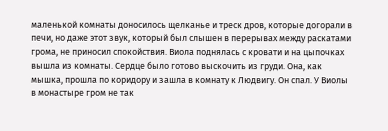маленькой комнаты доносилось щелканье и треск дров, которые догорали в печи, но даже этот звук, который был слышен в перерывах между раскатами грома, не приносил спокойствия. Виола поднялась с кровати и на цыпочках вышла из комнаты. Сердце было готово выскочить из груди. Она, как мышка, прошла по коридору и зашла в комнату к Людвигу. Он спал. У Виолы в монастыре гром не так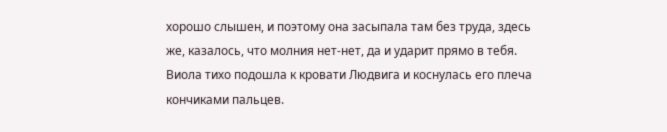хорошо слышен, и поэтому она засыпала там без труда, здесь же, казалось, что молния нет-нет, да и ударит прямо в тебя. Виола тихо подошла к кровати Людвига и коснулась его плеча кончиками пальцев.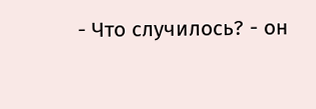- Что случилось? - он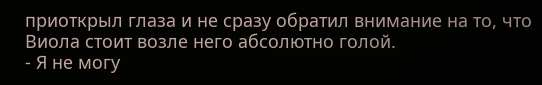приоткрыл глаза и не сразу обратил внимание на то, что Виола стоит возле него абсолютно голой.
- Я не могу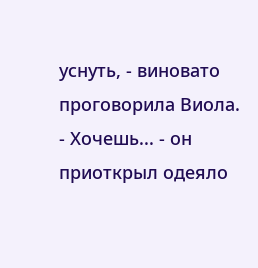уснуть, - виновато проговорила Виола.
- Хочешь... - он приоткрыл одеяло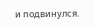и подвинулся.